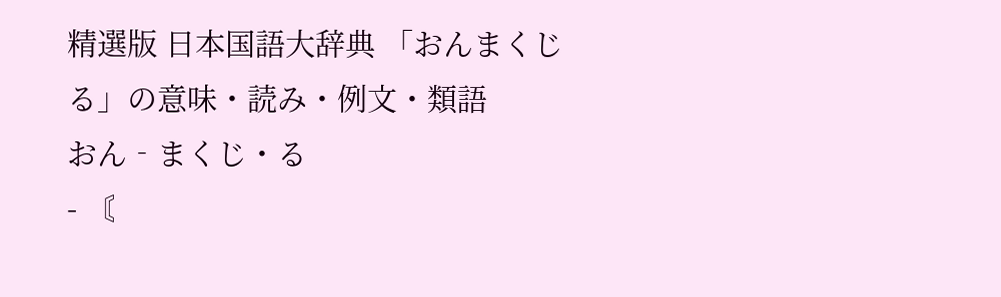精選版 日本国語大辞典 「おんまくじる」の意味・読み・例文・類語
おん‐まくじ・る
- 〘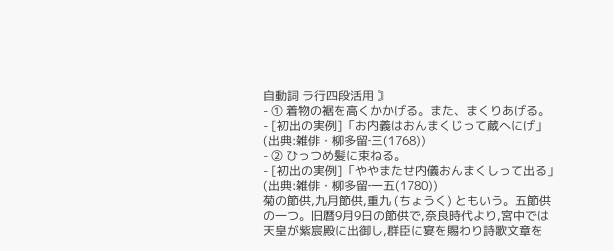自動詞 ラ行四段活用 〙
- ① 着物の裾を高くかかげる。また、まくりあげる。
- [初出の実例]「お内義はおんまくじって蔵へにげ」(出典:雑俳・柳多留‐三(1768))
- ② ひっつめ髪に束ねる。
- [初出の実例]「ややまたせ内儀おんまくしって出る」(出典:雑俳・柳多留‐一五(1780))
菊の節供,九月節供,重九 (ちょうく) ともいう。五節供の一つ。旧暦9月9日の節供で,奈良時代より,宮中では天皇が紫宸殿に出御し,群臣に宴を賜わり詩歌文章を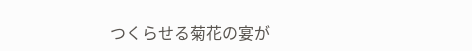つくらせる菊花の宴が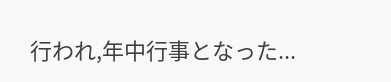行われ,年中行事となった...